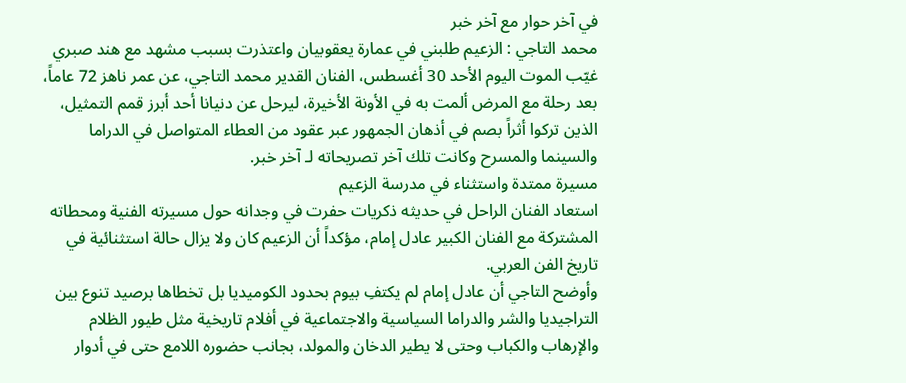في آخر حوار مع آخر خبر
محمد التاجي : الزعيم طلبني في عمارة يعقوبيان واعتذرت بسبب مشهد مع هند صبري
غيّب الموت اليوم الأحد 30 أغسطس، الفنان القدير محمد التاجي، عن عمر ناهز 72 عاماً، بعد رحلة مع المرض ألمت به في الأونة الأخيرة، ليرحل عن دنيانا أحد أبرز قمم التمثيل، الذين تركوا أثراً بصم في أذهان الجمهور عبر عقود من العطاء المتواصل في الدراما والسينما والمسرح وكانت تلك آخر تصريحاته لـ آخر خبر.
مسيرة ممتدة واستثناء في مدرسة الزعيم
استعاد الفنان الراحل في حديثه ذكريات حفرت في وجدانه حول مسيرته الفنية ومحطاته المشتركة مع الفنان الكبير عادل إمام، مؤكداً أن الزعيم كان ولا يزال حالة استثنائية في تاريخ الفن العربي.
وأوضح التاجي أن عادل إمام لم يكتفِ بيوم بحدود الكوميديا بل تخطاها برصيد تنوع بين التراجيديا والشر والدراما السياسية والاجتماعية في أفلام تاريخية مثل طيور الظلام والإرهاب والكباب وحتى لا يطير الدخان والمولد، بجانب حضوره اللامع حتى في أدوار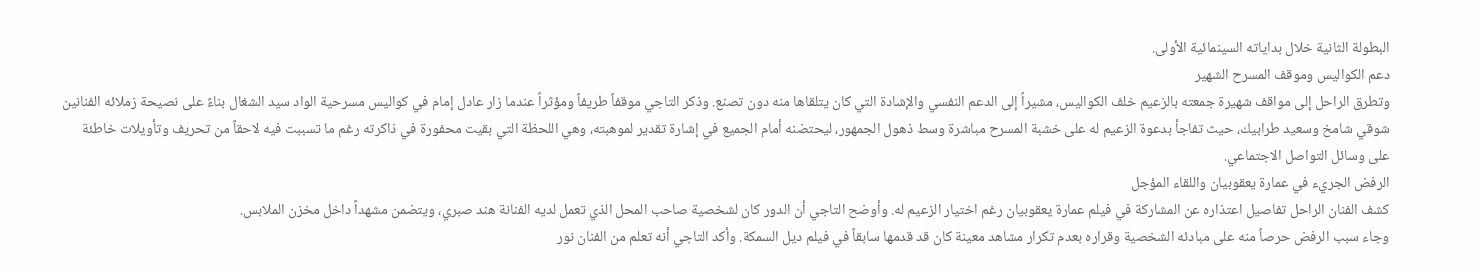البطولة الثانية خلال بداياته السينمائية الأولى.
دعم الكواليس وموقف المسرح الشهير
وتطرق الراحل إلى مواقف شهيرة جمعته بالزعيم خلف الكواليس، مشيراً إلى الدعم النفسي والإشادة التي كان يتلقاها منه دون تصنع. وذكر التاجي موقفاً طريفاً ومؤثراً عندما زار عادل إمام في كواليس مسرحية الواد سيد الشغال بناءً على نصيحة زملائه الفنانين شوقي شامخ وسعيد طرابيك، حيث تفاجأ بدعوة الزعيم له على خشبة المسرح مباشرة وسط ذهول الجمهور، ليحتضنه أمام الجميع في إشارة تقدير لموهبته، وهي اللحظة التي بقيت محفورة في ذاكرته رغم ما تسببت فيه لاحقاً من تحريف وتأويلات خاطئة على وسائل التواصل الاجتماعي.
الرفض الجريء في عمارة يعقوبيان واللقاء المؤجل
كشف الفنان الراحل تفاصيل اعتذاره عن المشاركة في فيلم عمارة يعقوبيان رغم اختيار الزعيم له. وأوضح التاجي أن الدور كان لشخصية صاحب المحل الذي تعمل لديه الفنانة هند صبري، ويتضمن مشهداً داخل مخزن الملابس.
وجاء سبب الرفض حرصاً منه على مبادئه الشخصية وقراره بعدم تكرار مشاهد معينة كان قد قدمها سابقاً في فيلم ديل السمكة. وأكد التاجي أنه تعلم من الفنان نور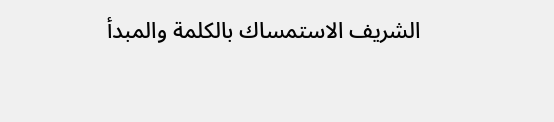الشريف الاستمساك بالكلمة والمبدأ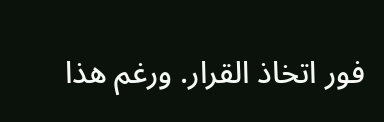فور اتخاذ القرار. ورغم هذا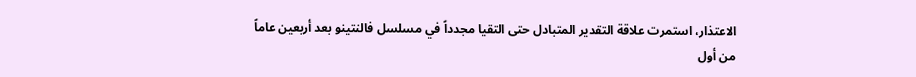الاعتذار، استمرت علاقة التقدير المتبادل حتى التقيا مجدداً في مسلسل فالنتينو بعد أربعين عاماً من أول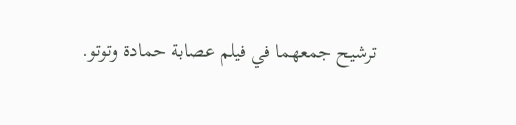ترشيح جمعهما في فيلم عصابة حمادة وتوتو.